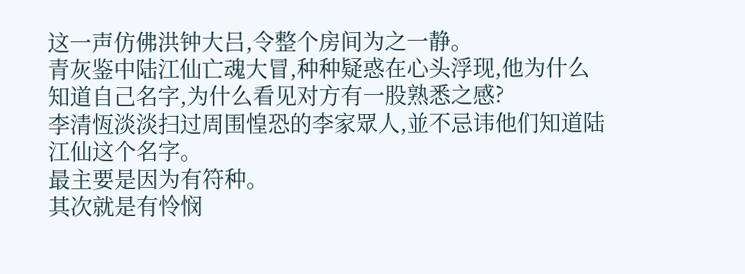这一声仿佛洪钟大吕,令整个房间为之一静。
青灰鉴中陆江仙亡魂大冒,种种疑惑在心头浮现,他为什么知道自己名字,为什么看见对方有一股熟悉之感?
李清恆淡淡扫过周围惶恐的李家眾人,並不忌讳他们知道陆江仙这个名字。
最主要是因为有符种。
其次就是有怜悯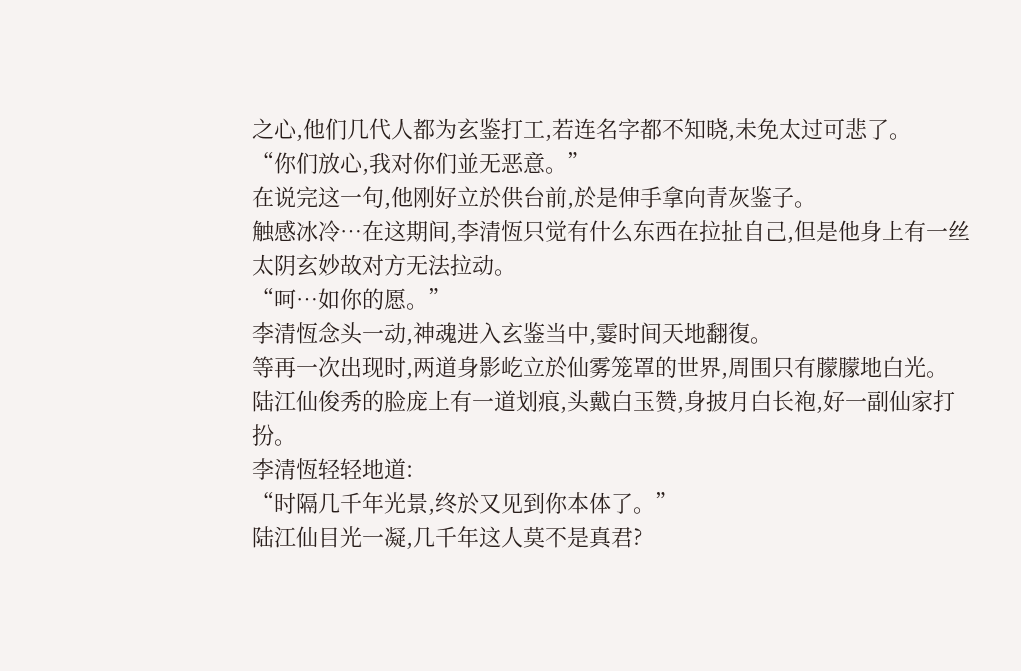之心,他们几代人都为玄鉴打工,若连名字都不知晓,未免太过可悲了。
“你们放心,我对你们並无恶意。”
在说完这一句,他刚好立於供台前,於是伸手拿向青灰鉴子。
触感冰冷…在这期间,李清恆只觉有什么东西在拉扯自己,但是他身上有一丝太阴玄妙故对方无法拉动。
“呵…如你的愿。”
李清恆念头一动,神魂进入玄鉴当中,霎时间天地翻復。
等再一次出现时,两道身影屹立於仙雾笼罩的世界,周围只有朦朦地白光。
陆江仙俊秀的脸庞上有一道划痕,头戴白玉赞,身披月白长袍,好一副仙家打扮。
李清恆轻轻地道:
“时隔几千年光景,终於又见到你本体了。”
陆江仙目光一凝,几千年这人莫不是真君?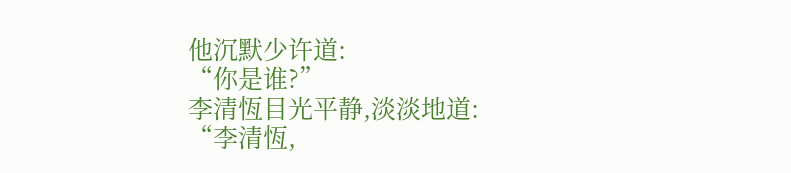他沉默少许道:
“你是谁?”
李清恆目光平静,淡淡地道:
“李清恆,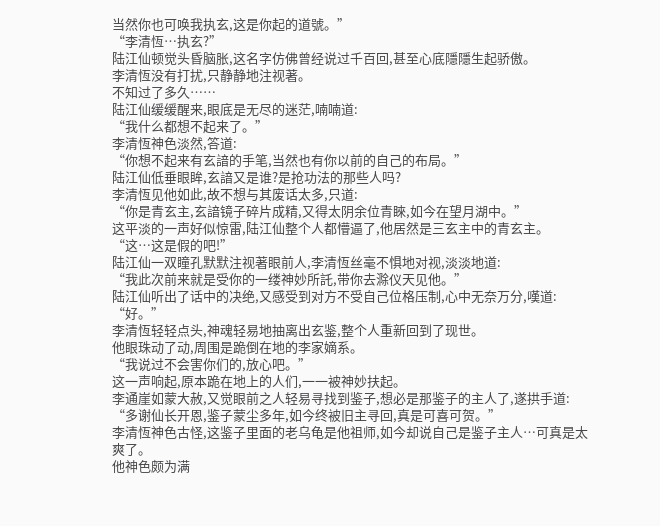当然你也可唤我执玄,这是你起的道號。”
“李清恆…执玄?”
陆江仙顿觉头昏脑胀,这名字仿佛曾经说过千百回,甚至心底隱隱生起骄傲。
李清恆没有打扰,只静静地注视著。
不知过了多久……
陆江仙缓缓醒来,眼底是无尽的迷茫,喃喃道:
“我什么都想不起来了。”
李清恆神色淡然,答道:
“你想不起来有玄諳的手笔,当然也有你以前的自己的布局。”
陆江仙低垂眼眸,玄諳又是谁?是抢功法的那些人吗?
李清恆见他如此,故不想与其废话太多,只道:
“你是青玄主,玄諳镜子碎片成精,又得太阴余位青睞,如今在望月湖中。”
这平淡的一声好似惊雷,陆江仙整个人都懵逼了,他居然是三玄主中的青玄主。
“这…这是假的吧!”
陆江仙一双瞳孔默默注视著眼前人,李清恆丝毫不惧地对视,淡淡地道:
“我此次前来就是受你的一缕神妙所託,带你去滁仪天见他。”
陆江仙听出了话中的决绝,又感受到对方不受自己位格压制,心中无奈万分,嘆道:
“好。”
李清恆轻轻点头,神魂轻易地抽离出玄鉴,整个人重新回到了现世。
他眼珠动了动,周围是跪倒在地的李家嫡系。
“我说过不会害你们的,放心吧。”
这一声响起,原本跪在地上的人们,一一被神妙扶起。
李通崖如蒙大赦,又觉眼前之人轻易寻找到鉴子,想必是那鉴子的主人了,遂拱手道:
“多谢仙长开恩,鉴子蒙尘多年,如今终被旧主寻回,真是可喜可贺。”
李清恆神色古怪,这鉴子里面的老乌龟是他祖师,如今却说自己是鉴子主人…可真是太爽了。
他神色颇为满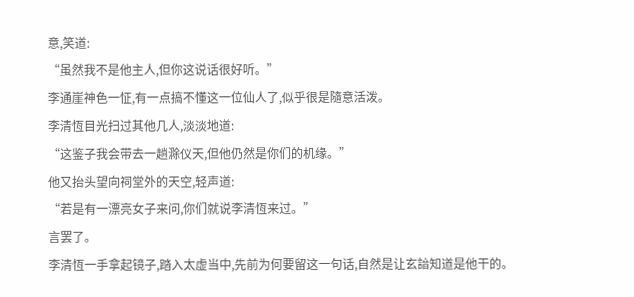意,笑道:
“虽然我不是他主人,但你这说话很好听。”
李通崖神色一怔,有一点搞不懂这一位仙人了,似乎很是隨意活泼。
李清恆目光扫过其他几人,淡淡地道:
“这鉴子我会带去一趟滁仪天,但他仍然是你们的机缘。”
他又抬头望向祠堂外的天空,轻声道:
“若是有一漂亮女子来问,你们就说李清恆来过。”
言罢了。
李清恆一手拿起镜子,踏入太虚当中,先前为何要留这一句话,自然是让玄諳知道是他干的。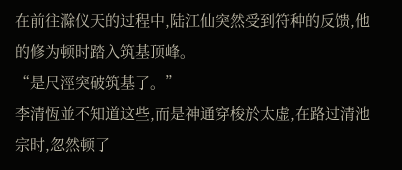在前往滁仪天的过程中,陆江仙突然受到符种的反馈,他的修为顿时踏入筑基顶峰。
“是尺涇突破筑基了。”
李清恆並不知道这些,而是神通穿梭於太虚,在路过清池宗时,忽然顿了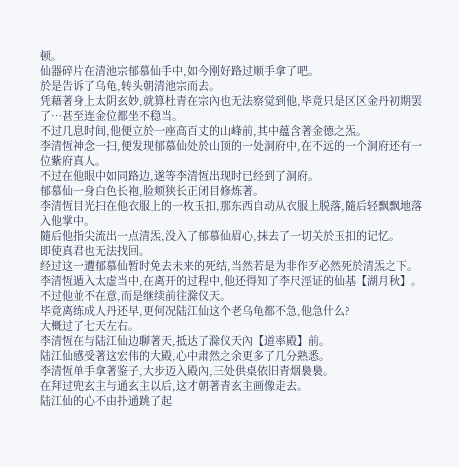顿。
仙器碎片在清池宗郁慕仙手中,如今刚好路过顺手拿了吧。
於是告诉了乌龟,转头朝清池宗而去。
凭藉著身上太阴玄妙,就算杜青在宗內也无法察觉到他,毕竟只是区区金丹初期罢了…甚至连金位都坐不稳当。
不过几息时间,他便立於一座高百丈的山峰前,其中蕴含著金德之炁。
李清恆神念一扫,便发现郁慕仙处於山顶的一处洞府中,在不远的一个洞府还有一位紫府真人。
不过在他眼中如同路边,遂等李清恆出现时已经到了洞府。
郁慕仙一身白色长袍,脸颊狭长正闭目修炼著。
李清恆目光扫在他衣服上的一枚玉扣,那东西自动从衣服上脱落,隨后轻飘飘地落入他掌中。
隨后他指尖流出一点清炁,没入了郁慕仙眉心,抹去了一切关於玉扣的记忆。
即使真君也无法找回。
经过这一遭郁慕仙暂时免去未来的死结,当然若是为非作歹必然死於清炁之下。
李清恆遁入太虚当中,在离开的过程中,他还得知了李尺涇证的仙基【湖月秋】。
不过他並不在意,而是继续前往滁仪天。
毕竟离练成人丹还早,更何况陆江仙这个老乌龟都不急,他急什么?
大概过了七天左右。
李清恆在与陆江仙边聊著天,抵达了滁仪天內【道率殿】前。
陆江仙感受著这宏伟的大殿,心中肃然之余更多了几分熟悉。
李清恆单手拿著鉴子,大步迈入殿內,三处供桌依旧青烟裊裊。
在拜过兜玄主与通玄主以后,这才朝著青玄主画像走去。
陆江仙的心不由扑通跳了起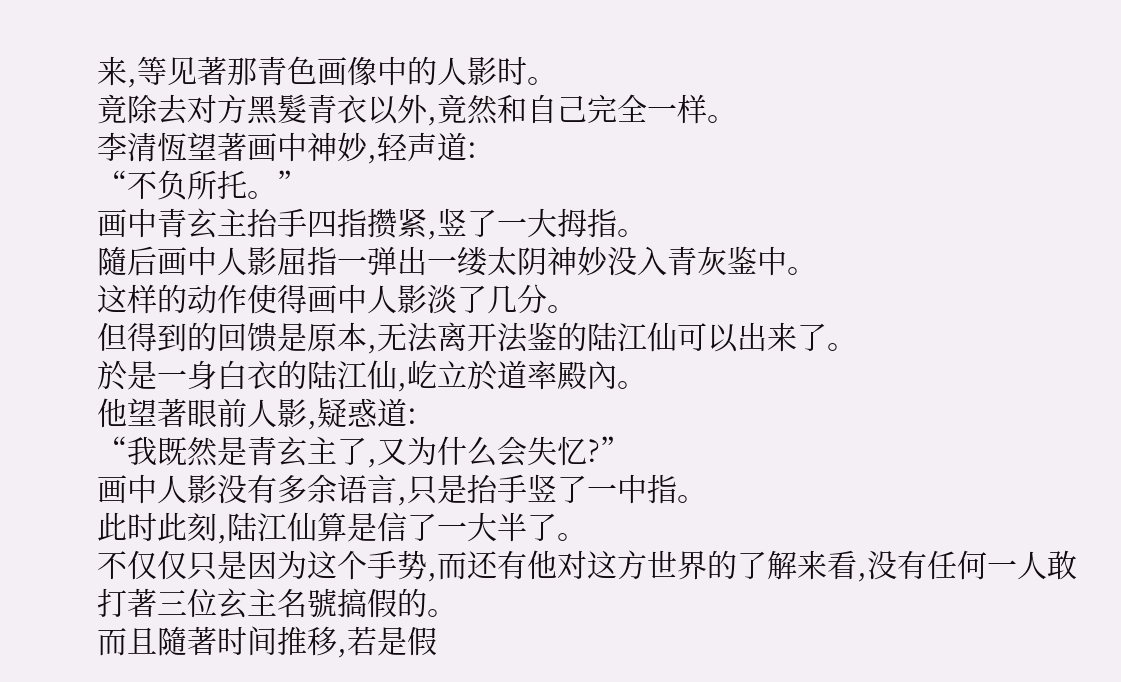来,等见著那青色画像中的人影时。
竟除去对方黑髮青衣以外,竟然和自己完全一样。
李清恆望著画中神妙,轻声道:
“不负所托。”
画中青玄主抬手四指攒紧,竖了一大拇指。
隨后画中人影屈指一弹出一缕太阴神妙没入青灰鉴中。
这样的动作使得画中人影淡了几分。
但得到的回馈是原本,无法离开法鉴的陆江仙可以出来了。
於是一身白衣的陆江仙,屹立於道率殿內。
他望著眼前人影,疑惑道:
“我既然是青玄主了,又为什么会失忆?”
画中人影没有多余语言,只是抬手竖了一中指。
此时此刻,陆江仙算是信了一大半了。
不仅仅只是因为这个手势,而还有他对这方世界的了解来看,没有任何一人敢打著三位玄主名號搞假的。
而且隨著时间推移,若是假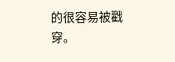的很容易被戳穿。